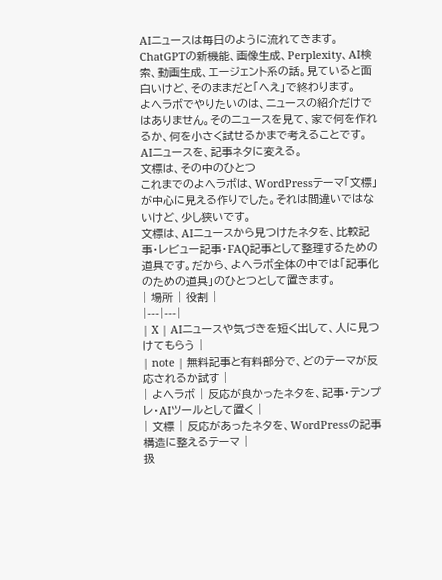AIニュースは毎日のように流れてきます。ChatGPTの新機能、画像生成、Perplexity、AI検索、動画生成、エージェント系の話。見ていると面白いけど、そのままだと「へえ」で終わります。
よへラボでやりたいのは、ニュースの紹介だけではありません。そのニュースを見て、家で何を作れるか、何を小さく試せるかまで考えることです。
AIニュースを、記事ネタに変える。
文標は、その中のひとつ
これまでのよへラボは、WordPressテーマ「文標」が中心に見える作りでした。それは間違いではないけど、少し狭いです。
文標は、AIニュースから見つけたネタを、比較記事・レビュー記事・FAQ記事として整理するための道具です。だから、よへラボ全体の中では「記事化のための道具」のひとつとして置きます。
| 場所 | 役割 |
|---|---|
| X | AIニュースや気づきを短く出して、人に見つけてもらう |
| note | 無料記事と有料部分で、どのテーマが反応されるか試す |
| よへラボ | 反応が良かったネタを、記事・テンプレ・AIツールとして置く |
| 文標 | 反応があったネタを、WordPressの記事構造に整えるテーマ |
扱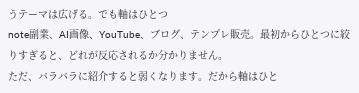うテーマは広げる。でも軸はひとつ
note副業、AI画像、YouTube、ブログ、テンプレ販売。最初からひとつに絞りすぎると、どれが反応されるか分かりません。
ただ、バラバラに紹介すると弱くなります。だから軸はひと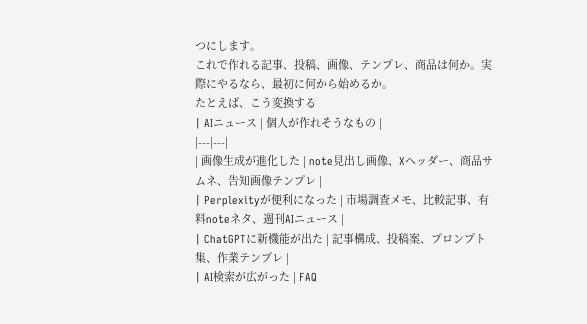つにします。
これで作れる記事、投稿、画像、テンプレ、商品は何か。実際にやるなら、最初に何から始めるか。
たとえば、こう変換する
| AIニュース | 個人が作れそうなもの |
|---|---|
| 画像生成が進化した | note見出し画像、Xヘッダー、商品サムネ、告知画像テンプレ |
| Perplexityが便利になった | 市場調査メモ、比較記事、有料noteネタ、週刊AIニュース |
| ChatGPTに新機能が出た | 記事構成、投稿案、プロンプト集、作業テンプレ |
| AI検索が広がった | FAQ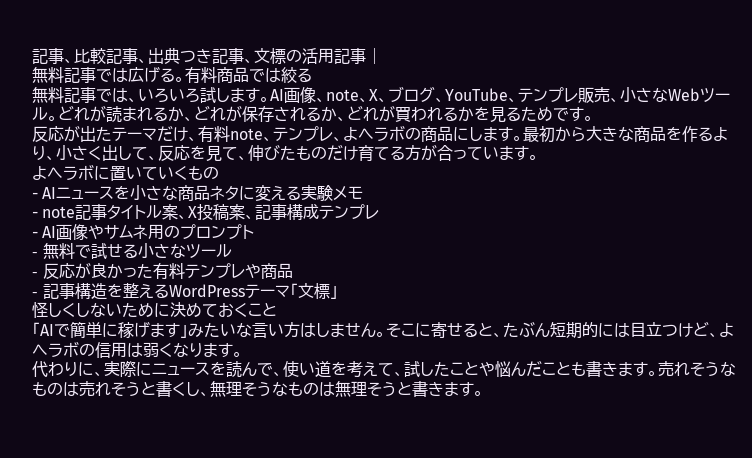記事、比較記事、出典つき記事、文標の活用記事 |
無料記事では広げる。有料商品では絞る
無料記事では、いろいろ試します。AI画像、note、X、ブログ、YouTube、テンプレ販売、小さなWebツール。どれが読まれるか、どれが保存されるか、どれが買われるかを見るためです。
反応が出たテーマだけ、有料note、テンプレ、よへラボの商品にします。最初から大きな商品を作るより、小さく出して、反応を見て、伸びたものだけ育てる方が合っています。
よへラボに置いていくもの
- AIニュースを小さな商品ネタに変える実験メモ
- note記事タイトル案、X投稿案、記事構成テンプレ
- AI画像やサムネ用のプロンプト
- 無料で試せる小さなツール
- 反応が良かった有料テンプレや商品
- 記事構造を整えるWordPressテーマ「文標」
怪しくしないために決めておくこと
「AIで簡単に稼げます」みたいな言い方はしません。そこに寄せると、たぶん短期的には目立つけど、よへラボの信用は弱くなります。
代わりに、実際にニュースを読んで、使い道を考えて、試したことや悩んだことも書きます。売れそうなものは売れそうと書くし、無理そうなものは無理そうと書きます。